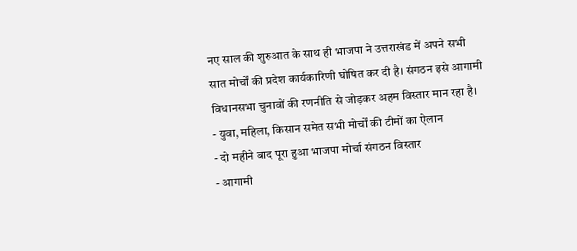नए साल की शुरुआत के साथ ही भाजपा ने उत्तराखंड में अपने सभी सात मोर्चों की प्रदेश कार्यकारिणी घोषित कर दी है। संगठन इसे आगामी विधानसभा चुनावों की रणनीति से जोड़कर अहम विस्तार मान रहा है।
- युवा, महिला, किसान समेत सभी मोर्चों की टीमों का ऐलान
- दो महीने बाद पूरा हुआ भाजपा मोर्चा संगठन विस्तार
- आगामी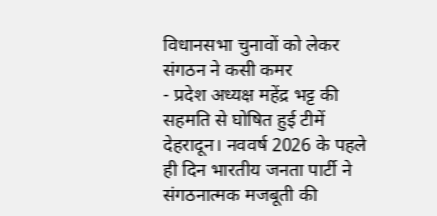विधानसभा चुनावों को लेकर संगठन ने कसी कमर
- प्रदेश अध्यक्ष महेंद्र भट्ट की सहमति से घोषित हुई टीमें
देहरादून। नववर्ष 2026 के पहले ही दिन भारतीय जनता पार्टी ने संगठनात्मक मजबूती की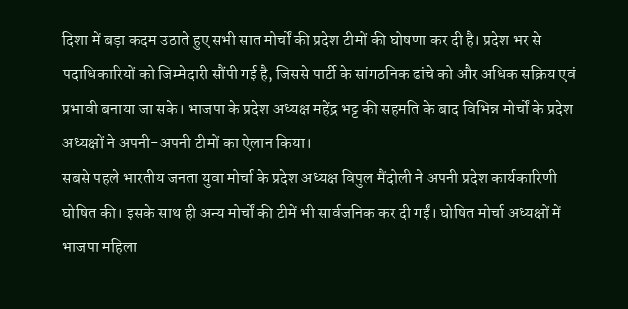दिशा में बड़ा कदम उठाते हुए सभी सात मोर्चों की प्रदेश टीमों की घोषणा कर दी है। प्रदेश भर से पदाधिकारियों को जिम्मेदारी सौंपी गई है, जिससे पार्टी के सांगठनिक ढांचे को और अधिक सक्रिय एवं प्रभावी बनाया जा सके। भाजपा के प्रदेश अध्यक्ष महेंद्र भट्ट की सहमति के बाद विभिन्न मोर्चों के प्रदेश अध्यक्षों ने अपनी-अपनी टीमों का ऐलान किया।
सबसे पहले भारतीय जनता युवा मोर्चा के प्रदेश अध्यक्ष विपुल मैंदोली ने अपनी प्रदेश कार्यकारिणी घोषित की। इसके साथ ही अन्य मोर्चों की टीमें भी सार्वजनिक कर दी गईं। घोषित मोर्चा अध्यक्षों में भाजपा महिला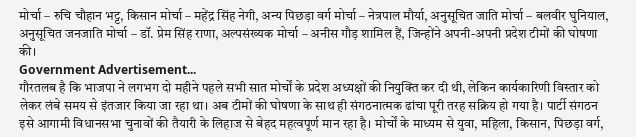मोर्चा – रुचि चौहान भट्ट, किसान मोर्चा – महेंद्र सिंह नेगी, अन्य पिछड़ा वर्ग मोर्चा – नेत्रपाल मौर्या, अनुसूचित जाति मोर्चा – बलवीर घुनियाल, अनुसूचित जनजाति मोर्चा – डॉ. प्रेम सिंह राणा, अल्पसंख्यक मोर्चा – अनीस गौड़ शामिल हैं, जिन्होंने अपनी-अपनी प्रदेश टीमों की घोषणा की।
Government Advertisement...
गौरतलब है कि भाजपा ने लगभग दो महीने पहले सभी सात मोर्चों के प्रदेश अध्यक्षों की नियुक्ति कर दी थी, लेकिन कार्यकारिणी विस्तार को लेकर लंबे समय से इंतजार किया जा रहा था। अब टीमों की घोषणा के साथ ही संगठनात्मक ढांचा पूरी तरह सक्रिय हो गया है। पार्टी संगठन इसे आगामी विधानसभा चुनावों की तैयारी के लिहाज से बेहद महत्वपूर्ण मान रहा है। मोर्चों के माध्यम से युवा, महिला, किसान, पिछड़ा वर्ग,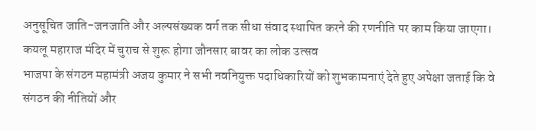अनुसूचित जाति-जनजाति और अल्पसंख्यक वर्ग तक सीधा संवाद स्थापित करने की रणनीति पर काम किया जाएगा।
कयलू महाराज मंदिर में चुराच से शुरू होगा जौनसार बावर का लोक उत्सव
भाजपा के संगठन महामंत्री अजय कुमार ने सभी नवनियुक्त पदाधिकारियों को शुभकामनाएं देते हुए अपेक्षा जताई कि वे संगठन की नीतियों और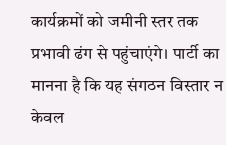कार्यक्रमों को जमीनी स्तर तक प्रभावी ढंग से पहुंचाएंगे। पार्टी का मानना है कि यह संगठन विस्तार न केवल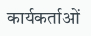कार्यकर्ताओं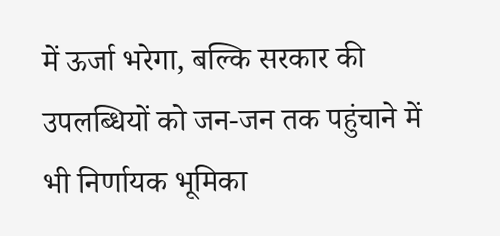में ऊर्जा भरेगा, बल्कि सरकार की उपलब्धियों को जन-जन तक पहुंचाने में भी निर्णायक भूमिका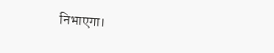निभाएगा।